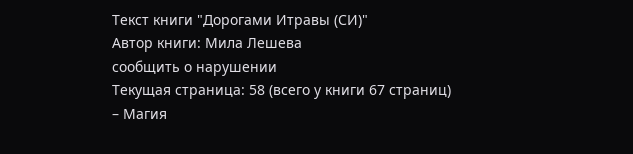Текст книги "Дорогами Итравы (СИ)"
Автор книги: Мила Лешева
сообщить о нарушении
Текущая страница: 58 (всего у книги 67 страниц)
– Магия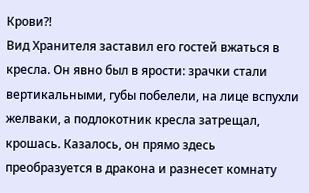Крови?!
Вид Хранителя заставил его гостей вжаться в кресла. Он явно был в ярости: зрачки стали вертикальными, губы побелели, на лице вспухли желваки, а подлокотник кресла затрещал, крошась. Казалось, он прямо здесь преобразуется в дракона и разнесет комнату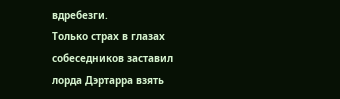вдребезги.
Только страх в глазах собеседников заставил лорда Дэртарра взять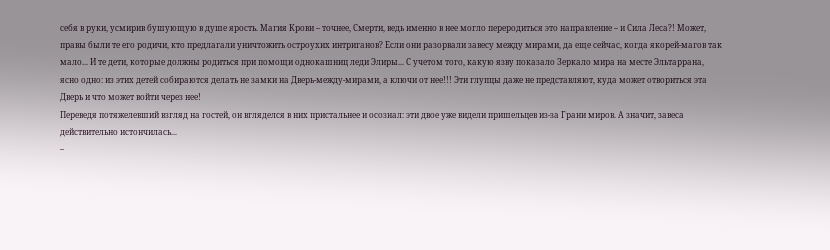себя в руки, усмирив бушующую в душе ярость. Магия Крови – точнее, Смерти, ведь именно в нее могло переродиться это направление – и Сила Леса?! Может, правы были те его родичи, кто предлагали уничтожить остроухих интриганов? Если они разорвали завесу между мирами, да еще сейчас, когда якорей-магов так мало... И те дети, которые должны родиться при помощи однокашниц леди Элиры... С учетом того, какую язву показало Зеркало мира на месте Эльтаррана, ясно одно: из этих детей собираются делать не замки на Дверь-между-мирами, а ключи от нее!!! Эти глупцы даже не представляют, куда может отвориться эта Дверь и что может войти через нее!
Переведя потяжелевший взгляд на гостей, он вгляделся в них пристальнее и осознал: эти двое уже видели пришельцев из-за Грани миров. А значит, завеса действительно истончилась...
–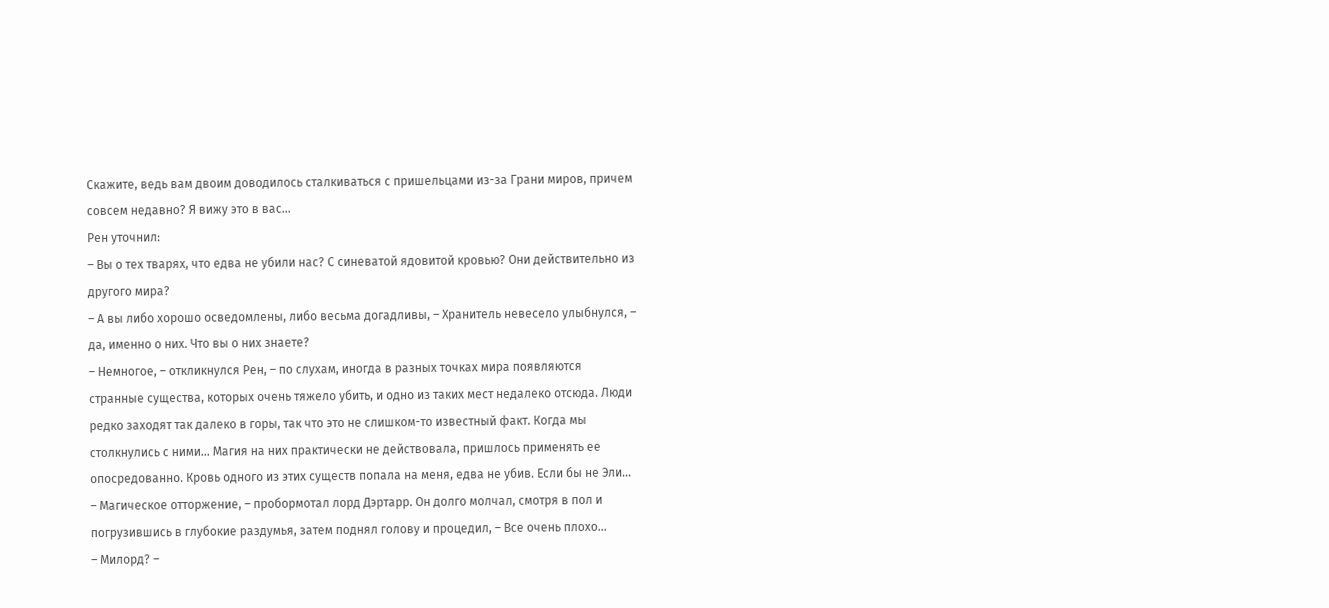Скажите, ведь вам двоим доводилось сталкиваться с пришельцами из-за Грани миров, причем совсем недавно? Я вижу это в вас...
Рен уточнил:
– Вы о тех тварях, что едва не убили нас? С синеватой ядовитой кровью? Они действительно из другого мира?
– А вы либо хорошо осведомлены, либо весьма догадливы, – Хранитель невесело улыбнулся, – да, именно о них. Что вы о них знаете?
– Немногое, – откликнулся Рен, – по слухам, иногда в разных точках мира появляются странные существа, которых очень тяжело убить, и одно из таких мест недалеко отсюда. Люди редко заходят так далеко в горы, так что это не слишком-то известный факт. Когда мы столкнулись с ними... Магия на них практически не действовала, пришлось применять ее опосредованно. Кровь одного из этих существ попала на меня, едва не убив. Если бы не Эли...
– Магическое отторжение, – пробормотал лорд Дэртарр. Он долго молчал, смотря в пол и погрузившись в глубокие раздумья, затем поднял голову и процедил, – Все очень плохо...
– Милорд? –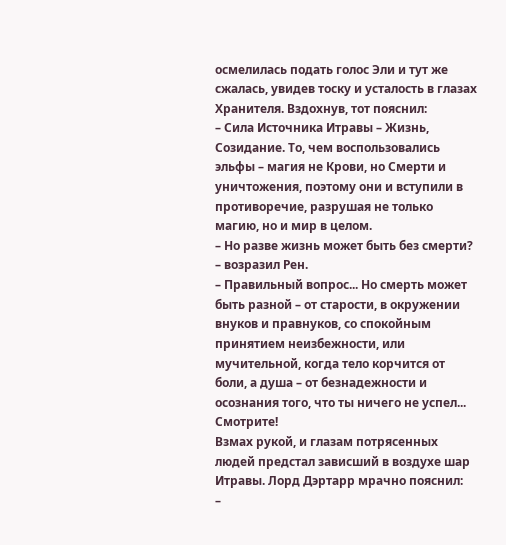осмелилась подать голос Эли и тут же сжалась, увидев тоску и усталость в глазах Хранителя. Вздохнув, тот пояснил:
– Сила Источника Итравы – Жизнь, Созидание. То, чем воспользовались эльфы – магия не Крови, но Смерти и уничтожения, поэтому они и вступили в противоречие, разрушая не только магию, но и мир в целом.
– Но разве жизнь может быть без смерти? – возразил Рен.
– Правильный вопрос... Но смерть может быть разной – от старости, в окружении внуков и правнуков, со спокойным принятием неизбежности, или мучительной, когда тело корчится от боли, а душа – от безнадежности и осознания того, что ты ничего не успел... Смотрите!
Взмах рукой, и глазам потрясенных людей предстал зависший в воздухе шар Итравы. Лорд Дэртарр мрачно пояснил:
–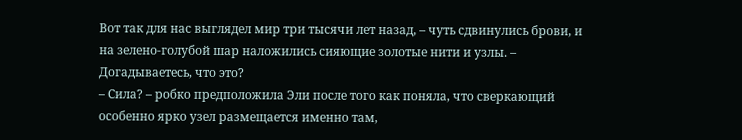Вот так для нас выглядел мир три тысячи лет назад, – чуть сдвинулись брови, и на зелено-голубой шар наложились сияющие золотые нити и узлы. – Догадываетесь, что это?
– Сила? – робко предположила Эли после того как поняла, что сверкающий особенно ярко узел размещается именно там,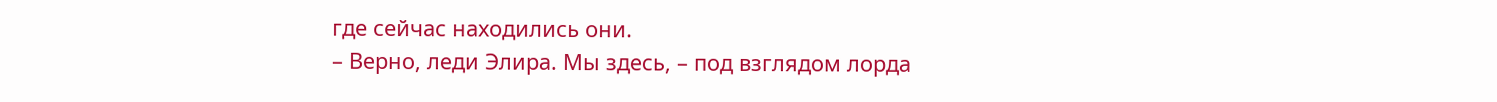где сейчас находились они.
– Верно, леди Элира. Мы здесь, – под взглядом лорда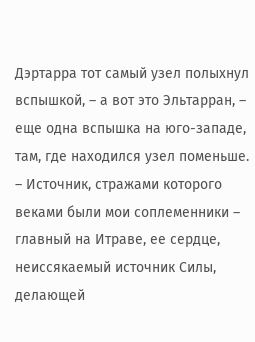Дэртарра тот самый узел полыхнул вспышкой, – а вот это Эльтарран, – еще одна вспышка на юго-западе, там, где находился узел поменьше. – Источник, стражами которого веками были мои соплеменники – главный на Итраве, ее сердце, неиссякаемый источник Силы, делающей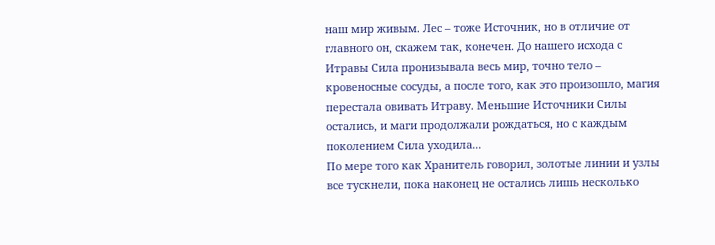наш мир живым. Лес – тоже Источник, но в отличие от главного он, скажем так, конечен. До нашего исхода с Итравы Сила пронизывала весь мир, точно тело – кровеносные сосуды, а после того, как это произошло, магия перестала овивать Итраву. Меньшие Источники Силы остались, и маги продолжали рождаться, но с каждым поколением Сила уходила...
По мере того как Хранитель говорил, золотые линии и узлы все тускнели, пока наконец не остались лишь несколько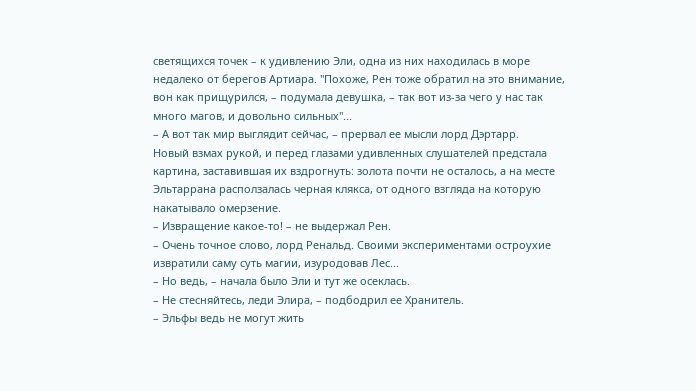светящихся точек – к удивлению Эли, одна из них находилась в море недалеко от берегов Артиара. "Похоже, Рен тоже обратил на это внимание, вон как прищурился, – подумала девушка, – так вот из-за чего у нас так много магов, и довольно сильных"...
– А вот так мир выглядит сейчас, – прервал ее мысли лорд Дэртарр.
Новый взмах рукой, и перед глазами удивленных слушателей предстала картина, заставившая их вздрогнуть: золота почти не осталось, а на месте Эльтаррана расползалась черная клякса, от одного взгляда на которую накатывало омерзение.
– Извращение какое-то! – не выдержал Рен.
– Очень точное слово, лорд Ренальд. Своими экспериментами остроухие извратили саму суть магии, изуродовав Лес...
– Но ведь, – начала было Эли и тут же осеклась.
– Не стесняйтесь, леди Элира, – подбодрил ее Хранитель.
– Эльфы ведь не могут жить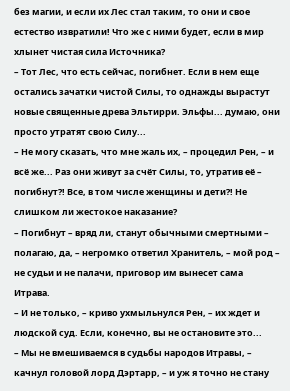без магии, и если их Лес стал таким, то они и свое естество извратили! Что же с ними будет, если в мир хлынет чистая сила Источника?
– Тот Лес, что есть сейчас, погибнет. Если в нем еще остались зачатки чистой Силы, то однажды вырастут новые священные древа Эльтирри. Эльфы... думаю, они просто утратят свою Силу...
– Не могу сказать, что мне жаль их, – процедил Рен, – и всё же... Раз они живут за счёт Силы, то, утратив её – погибнут?! Все, в том числе женщины и дети?! Не слишком ли жестокое наказание?
– Погибнут – вряд ли, станут обычными смертными – полагаю, да, – негромко ответил Хранитель, – мой род – не судьи и не палачи, приговор им вынесет сама Итрава.
– И не только, – криво ухмыльнулся Рен, – их ждет и людской суд. Если, конечно, вы не остановите это...
– Мы не вмешиваемся в судьбы народов Итравы, – качнул головой лорд Дэртарр, – и уж я точно не стану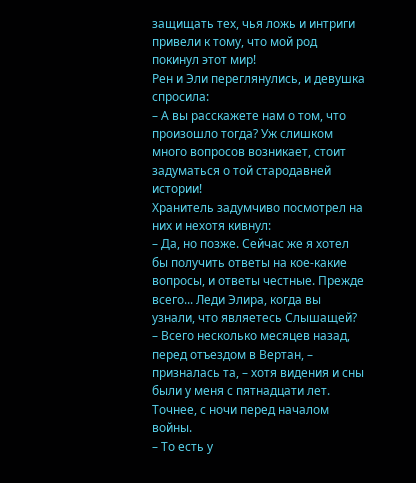защищать тех, чья ложь и интриги привели к тому, что мой род покинул этот мир!
Рен и Эли переглянулись, и девушка спросила:
– А вы расскажете нам о том, что произошло тогда? Уж слишком много вопросов возникает, стоит задуматься о той стародавней истории!
Хранитель задумчиво посмотрел на них и нехотя кивнул:
– Да, но позже. Сейчас же я хотел бы получить ответы на кое-какие вопросы, и ответы честные. Прежде всего... Леди Элира, когда вы узнали, что являетесь Слышащей?
– Всего несколько месяцев назад, перед отъездом в Вертан, – призналась та, – хотя видения и сны были у меня с пятнадцати лет. Точнее, с ночи перед началом войны.
– То есть у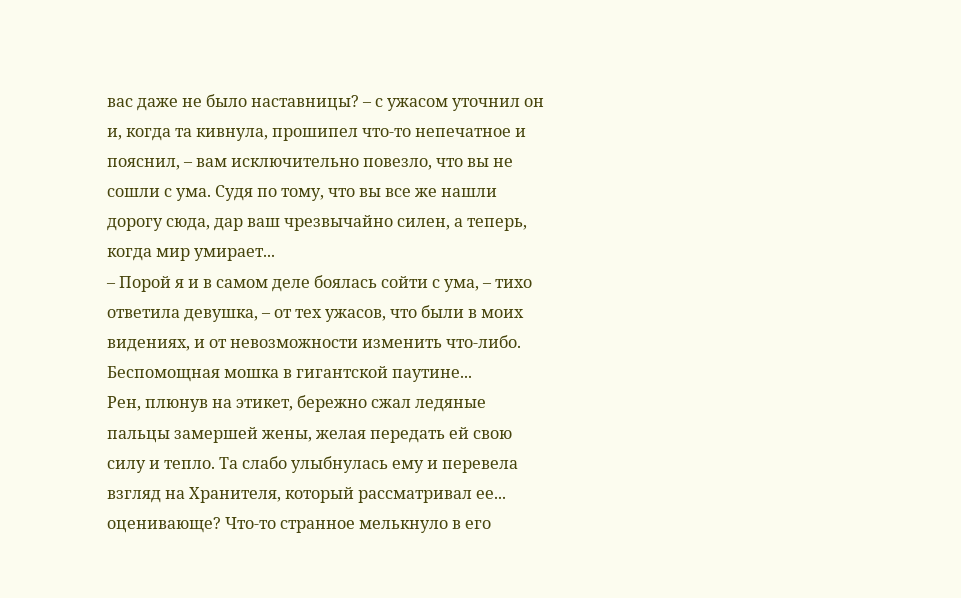вас даже не было наставницы? – с ужасом уточнил он и, когда та кивнула, прошипел что-то непечатное и пояснил, – вам исключительно повезло, что вы не сошли с ума. Судя по тому, что вы все же нашли дорогу сюда, дар ваш чрезвычайно силен, а теперь, когда мир умирает...
– Порой я и в самом деле боялась сойти с ума, – тихо ответила девушка, – от тех ужасов, что были в моих видениях, и от невозможности изменить что-либо. Беспомощная мошка в гигантской паутине...
Рен, плюнув на этикет, бережно сжал ледяные пальцы замершей жены, желая передать ей свою силу и тепло. Та слабо улыбнулась ему и перевела взгляд на Хранителя, который рассматривал ее... оценивающе? Что-то странное мелькнуло в его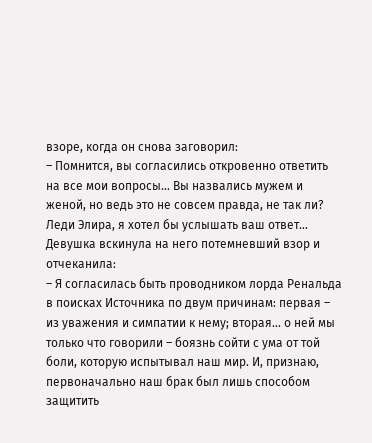взоре, когда он снова заговорил:
– Помнится, вы согласились откровенно ответить на все мои вопросы... Вы назвались мужем и женой, но ведь это не совсем правда, не так ли? Леди Элира, я хотел бы услышать ваш ответ...
Девушка вскинула на него потемневший взор и отчеканила:
– Я согласилась быть проводником лорда Ренальда в поисках Источника по двум причинам: первая – из уважения и симпатии к нему; вторая... о ней мы только что говорили – боязнь сойти с ума от той боли, которую испытывал наш мир. И, признаю, первоначально наш брак был лишь способом защитить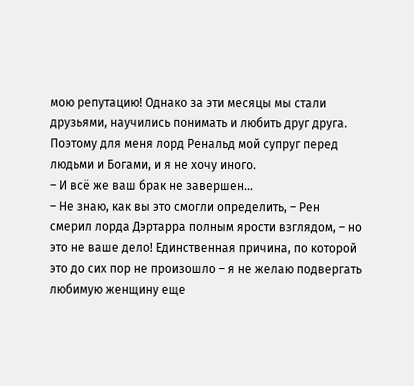мою репутацию! Однако за эти месяцы мы стали друзьями, научились понимать и любить друг друга. Поэтому для меня лорд Ренальд мой супруг перед людьми и Богами, и я не хочу иного.
– И всё же ваш брак не завершен...
– Не знаю, как вы это смогли определить, – Рен смерил лорда Дэртарра полным ярости взглядом, – но это не ваше дело! Единственная причина, по которой это до сих пор не произошло – я не желаю подвергать любимую женщину еще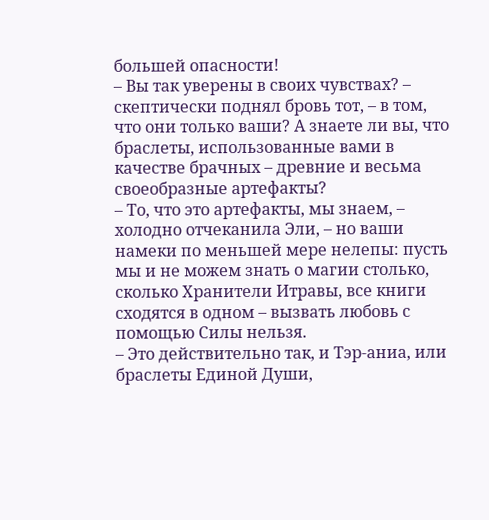большей опасности!
– Вы так уверены в своих чувствах? – скептически поднял бровь тот, – в том, что они только ваши? А знаете ли вы, что браслеты, использованные вами в качестве брачных – древние и весьма своеобразные артефакты?
– То, что это артефакты, мы знаем, – холодно отчеканила Эли, – но ваши намеки по меньшей мере нелепы: пусть мы и не можем знать о магии столько, сколько Хранители Итравы, все книги сходятся в одном – вызвать любовь с помощью Силы нельзя.
– Это действительно так, и Тэр-аниа, или браслеты Единой Души,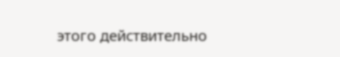этого действительно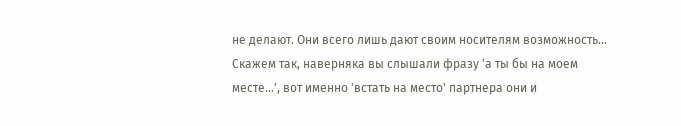не делают. Они всего лишь дают своим носителям возможность... Скажем так, наверняка вы слышали фразу 'а ты бы на моем месте...', вот именно 'встать на место' партнера они и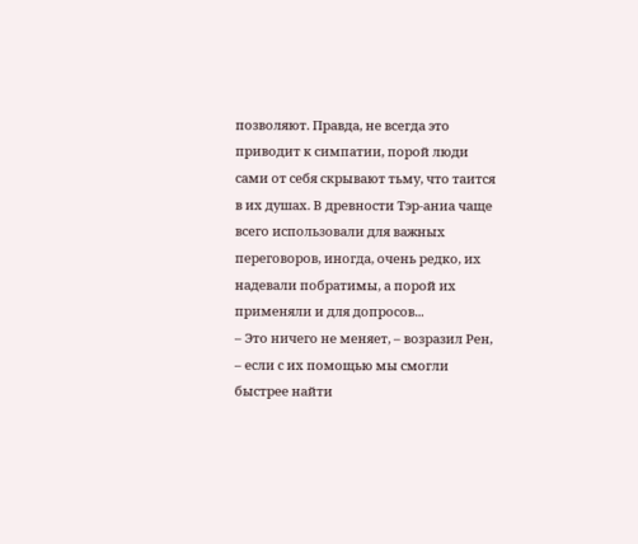позволяют. Правда, не всегда это приводит к симпатии, порой люди сами от себя скрывают тьму, что таится в их душах. В древности Тэр-аниа чаще всего использовали для важных переговоров, иногда, очень редко, их надевали побратимы, а порой их применяли и для допросов...
– Это ничего не меняет, – возразил Рен, – если с их помощью мы смогли быстрее найти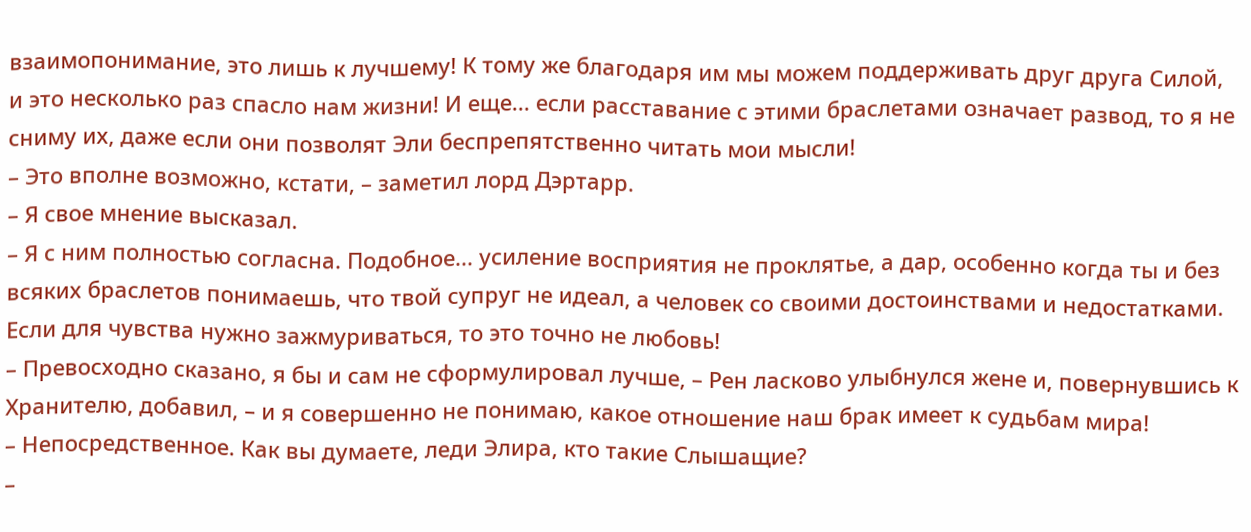взаимопонимание, это лишь к лучшему! К тому же благодаря им мы можем поддерживать друг друга Силой, и это несколько раз спасло нам жизни! И еще... если расставание с этими браслетами означает развод, то я не сниму их, даже если они позволят Эли беспрепятственно читать мои мысли!
– Это вполне возможно, кстати, – заметил лорд Дэртарр.
– Я свое мнение высказал.
– Я с ним полностью согласна. Подобное... усиление восприятия не проклятье, а дар, особенно когда ты и без всяких браслетов понимаешь, что твой супруг не идеал, а человек со своими достоинствами и недостатками. Если для чувства нужно зажмуриваться, то это точно не любовь!
– Превосходно сказано, я бы и сам не сформулировал лучше, – Рен ласково улыбнулся жене и, повернувшись к Хранителю, добавил, – и я совершенно не понимаю, какое отношение наш брак имеет к судьбам мира!
– Непосредственное. Как вы думаете, леди Элира, кто такие Слышащие?
–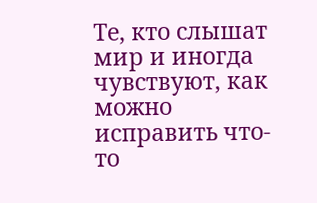Те, кто слышат мир и иногда чувствуют, как можно исправить что-то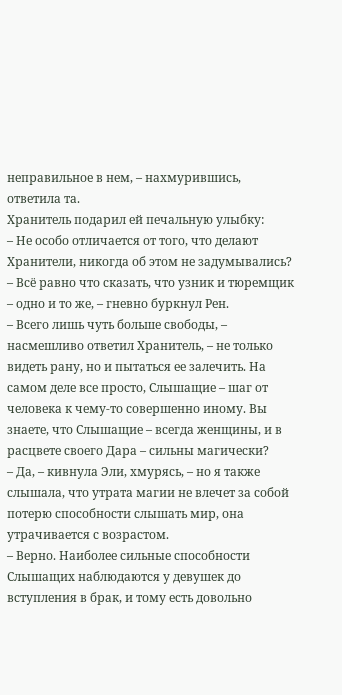неправильное в нем, – нахмурившись, ответила та.
Хранитель подарил ей печальную улыбку:
– Не особо отличается от того, что делают Хранители, никогда об этом не задумывались?
– Всё равно что сказать, что узник и тюремщик – одно и то же, – гневно буркнул Рен.
– Всего лишь чуть больше свободы, – насмешливо ответил Хранитель, – не только видеть рану, но и пытаться ее залечить. На самом деле все просто, Слышащие – шаг от человека к чему-то совершенно иному. Вы знаете, что Слышащие – всегда женщины, и в расцвете своего Дара – сильны магически?
– Да, – кивнула Эли, хмурясь, – но я также слышала, что утрата магии не влечет за собой потерю способности слышать мир, она утрачивается с возрастом.
– Верно. Наиболее сильные способности Слышащих наблюдаются у девушек до вступления в брак, и тому есть довольно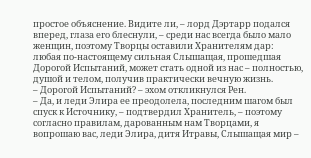простое объяснение. Видите ли, – лорд Дэртарр подался вперед, глаза его блеснули, – среди нас всегда было мало женщин, поэтому Творцы оставили Хранителям дар: любая по-настоящему сильная Слышащая, прошедшая Дорогой Испытаний, может стать одной из нас – полностью, душой и телом, получив практически вечную жизнь.
– Дорогой Испытаний? – эхом откликнулся Рен.
– Да, и леди Элира ее преодолела, последним шагом был спуск к Источнику, – подтвердил Хранитель, – поэтому согласно правилам, дарованным нам Творцами, я вопрошаю вас, леди Элира, дитя Итравы, Слышащая мир –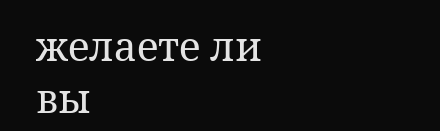желаете ли вы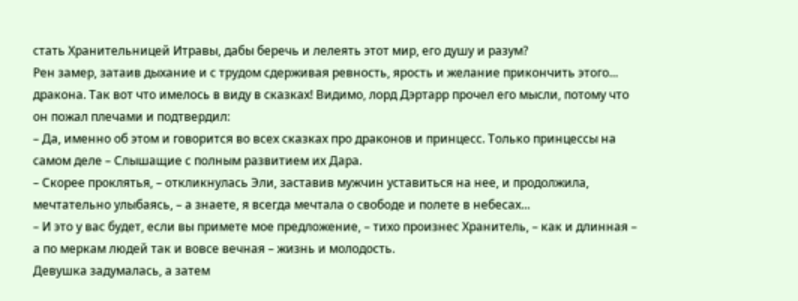стать Хранительницей Итравы, дабы беречь и лелеять этот мир, его душу и разум?
Рен замер, затаив дыхание и с трудом сдерживая ревность, ярость и желание прикончить этого... дракона. Так вот что имелось в виду в сказках! Видимо, лорд Дэртарр прочел его мысли, потому что он пожал плечами и подтвердил:
– Да, именно об этом и говорится во всех сказках про драконов и принцесс. Только принцессы на самом деле – Слышащие с полным развитием их Дара.
– Скорее проклятья, – откликнулась Эли, заставив мужчин уставиться на нее, и продолжила, мечтательно улыбаясь, – а знаете, я всегда мечтала о свободе и полете в небесах...
– И это у вас будет, если вы примете мое предложение, – тихо произнес Хранитель, – как и длинная – а по меркам людей так и вовсе вечная – жизнь и молодость.
Девушка задумалась, а затем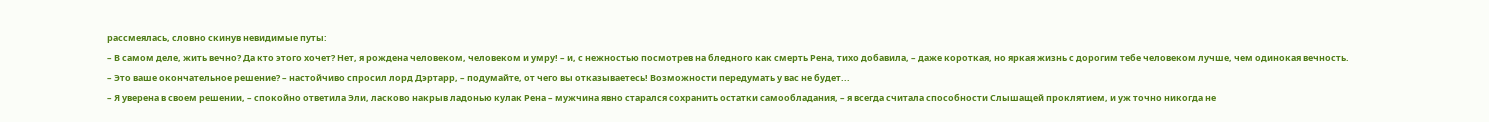рассмеялась, словно скинув невидимые путы:
– В самом деле, жить вечно? Да кто этого хочет? Нет, я рождена человеком, человеком и умру! – и, с нежностью посмотрев на бледного как смерть Рена, тихо добавила, – даже короткая, но яркая жизнь с дорогим тебе человеком лучше, чем одинокая вечность.
– Это ваше окончательное решение? – настойчиво спросил лорд Дэртарр, – подумайте, от чего вы отказываетесь! Возможности передумать у вас не будет...
– Я уверена в своем решении, – спокойно ответила Эли, ласково накрыв ладонью кулак Рена – мужчина явно старался сохранить остатки самообладания, – я всегда считала способности Слышащей проклятием, и уж точно никогда не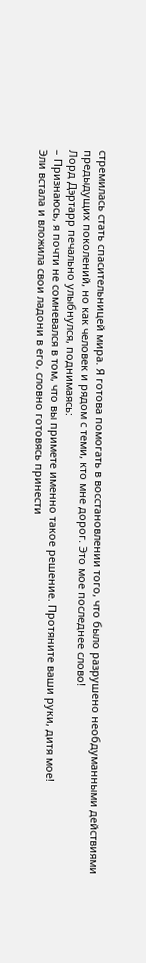стремилась стать спасительницей мира. Я готова помогать в восстановлении того, что было разрушено необдуманными действиями предыдущих поколений, но как человек и рядом с теми, кто мне дорог. Это мое последнее слово!
Лорд Дэртарр печально улыбнулся, поднимаясь:
– Признаюсь, я почти не сомневался в том, что вы примете именно такое решение. Протяните ваши руки, дитя мое!
Эли встала и вложила свои ладони в его, словно готовясь принести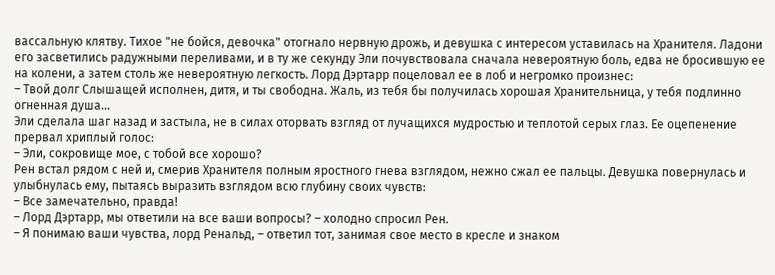вассальную клятву. Тихое "не бойся, девочка" отогнало нервную дрожь, и девушка с интересом уставилась на Хранителя. Ладони его засветились радужными переливами, и в ту же секунду Эли почувствовала сначала невероятную боль, едва не бросившую ее на колени, а затем столь же невероятную легкость. Лорд Дэртарр поцеловал ее в лоб и негромко произнес:
– Твой долг Слышащей исполнен, дитя, и ты свободна. Жаль, из тебя бы получилась хорошая Хранительница, у тебя подлинно огненная душа...
Эли сделала шаг назад и застыла, не в силах оторвать взгляд от лучащихся мудростью и теплотой серых глаз. Ее оцепенение прервал хриплый голос:
– Эли, сокровище мое, с тобой все хорошо?
Рен встал рядом с ней и, смерив Хранителя полным яростного гнева взглядом, нежно сжал ее пальцы. Девушка повернулась и улыбнулась ему, пытаясь выразить взглядом всю глубину своих чувств:
– Все замечательно, правда!
– Лорд Дэртарр, мы ответили на все ваши вопросы? – холодно спросил Рен.
– Я понимаю ваши чувства, лорд Ренальд, – ответил тот, занимая свое место в кресле и знаком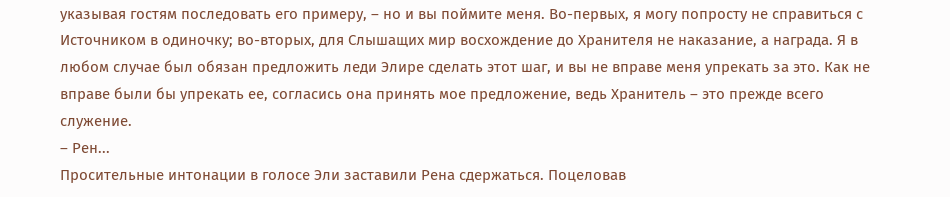указывая гостям последовать его примеру, – но и вы поймите меня. Во-первых, я могу попросту не справиться с Источником в одиночку; во-вторых, для Слышащих мир восхождение до Хранителя не наказание, а награда. Я в любом случае был обязан предложить леди Элире сделать этот шаг, и вы не вправе меня упрекать за это. Как не вправе были бы упрекать ее, согласись она принять мое предложение, ведь Хранитель – это прежде всего служение.
– Рен...
Просительные интонации в голосе Эли заставили Рена сдержаться. Поцеловав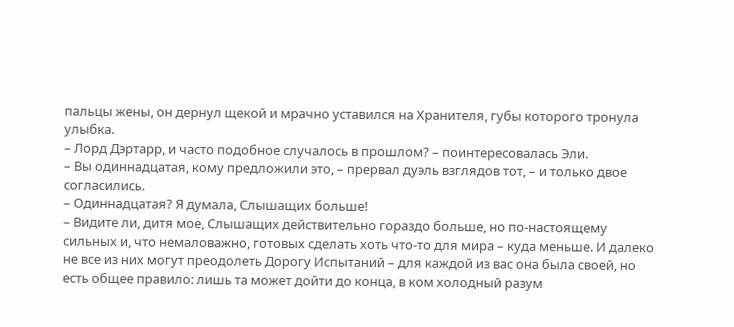пальцы жены, он дернул щекой и мрачно уставился на Хранителя, губы которого тронула улыбка.
– Лорд Дэртарр, и часто подобное случалось в прошлом? – поинтересовалась Эли.
– Вы одиннадцатая, кому предложили это, – прервал дуэль взглядов тот, – и только двое согласились.
– Одиннадцатая? Я думала, Слышащих больше!
– Видите ли, дитя мое, Слышащих действительно гораздо больше, но по-настоящему сильных и, что немаловажно, готовых сделать хоть что-то для мира – куда меньше. И далеко не все из них могут преодолеть Дорогу Испытаний – для каждой из вас она была своей, но есть общее правило: лишь та может дойти до конца, в ком холодный разум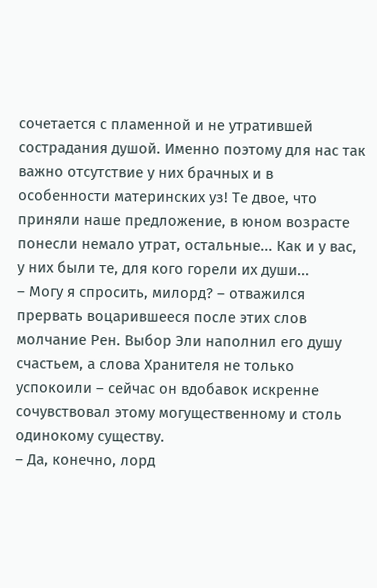сочетается с пламенной и не утратившей сострадания душой. Именно поэтому для нас так важно отсутствие у них брачных и в особенности материнских уз! Те двое, что приняли наше предложение, в юном возрасте понесли немало утрат, остальные... Как и у вас, у них были те, для кого горели их души...
– Могу я спросить, милорд? – отважился прервать воцарившееся после этих слов молчание Рен. Выбор Эли наполнил его душу счастьем, а слова Хранителя не только успокоили – сейчас он вдобавок искренне сочувствовал этому могущественному и столь одинокому существу.
– Да, конечно, лорд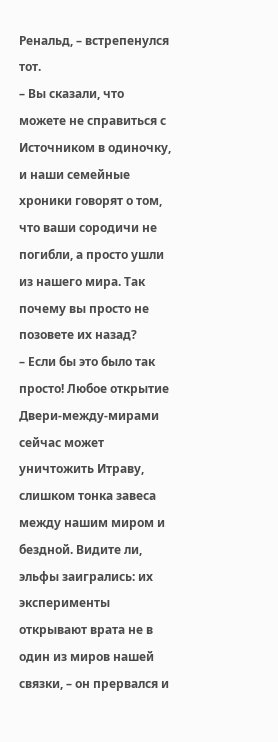Ренальд, – встрепенулся тот.
– Вы сказали, что можете не справиться с Источником в одиночку, и наши семейные хроники говорят о том, что ваши сородичи не погибли, а просто ушли из нашего мира. Так почему вы просто не позовете их назад?
– Если бы это было так просто! Любое открытие Двери-между-мирами сейчас может уничтожить Итраву, слишком тонка завеса между нашим миром и бездной. Видите ли, эльфы заигрались: их эксперименты открывают врата не в один из миров нашей связки, – он прервался и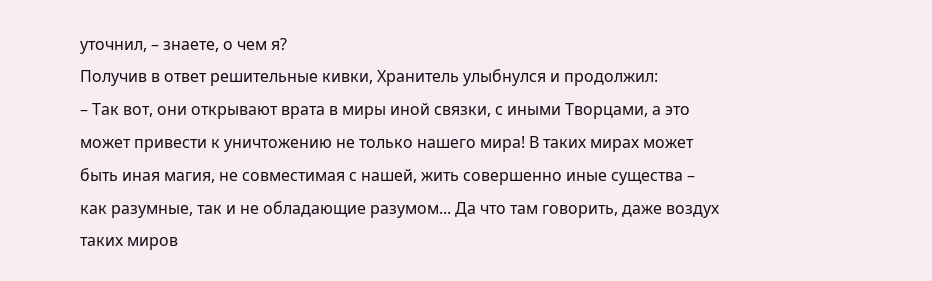уточнил, – знаете, о чем я?
Получив в ответ решительные кивки, Хранитель улыбнулся и продолжил:
– Так вот, они открывают врата в миры иной связки, с иными Творцами, а это может привести к уничтожению не только нашего мира! В таких мирах может быть иная магия, не совместимая с нашей, жить совершенно иные существа – как разумные, так и не обладающие разумом... Да что там говорить, даже воздух таких миров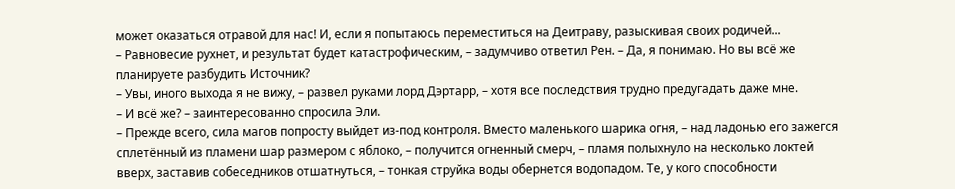может оказаться отравой для нас! И, если я попытаюсь переместиться на Деитраву, разыскивая своих родичей...
– Равновесие рухнет, и результат будет катастрофическим, – задумчиво ответил Рен. – Да, я понимаю. Но вы всё же планируете разбудить Источник?
– Увы, иного выхода я не вижу, – развел руками лорд Дэртарр, – хотя все последствия трудно предугадать даже мне.
– И всё же? – заинтересованно спросила Эли.
– Прежде всего, сила магов попросту выйдет из-под контроля. Вместо маленького шарика огня, – над ладонью его зажегся сплетённый из пламени шар размером с яблоко, – получится огненный смерч, – пламя полыхнуло на несколько локтей вверх, заставив собеседников отшатнуться, – тонкая струйка воды обернется водопадом. Те, у кого способности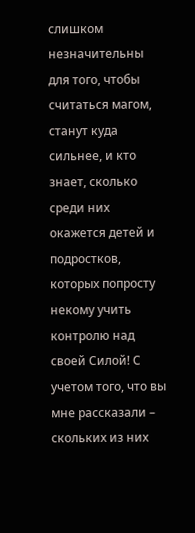слишком незначительны для того, чтобы считаться магом, станут куда сильнее, и кто знает, сколько среди них окажется детей и подростков, которых попросту некому учить контролю над своей Силой! С учетом того, что вы мне рассказали – скольких из них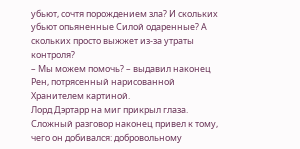убьют, сочтя порождением зла? И скольких убьют опьяненные Силой одаренные? А скольких просто выжжет из-за утраты контроля?
– Мы можем помочь? – выдавил наконец Рен, потрясенный нарисованной Хранителем картиной.
Лорд Дэртарр на миг прикрыл глаза. Сложный разговор наконец привел к тому, чего он добивался: добровольному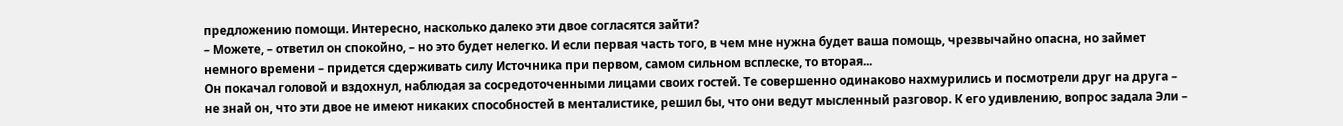предложению помощи. Интересно, насколько далеко эти двое согласятся зайти?
– Можете, – ответил он спокойно, – но это будет нелегко. И если первая часть того, в чем мне нужна будет ваша помощь, чрезвычайно опасна, но займет немного времени – придется сдерживать силу Источника при первом, самом сильном всплеске, то вторая...
Он покачал головой и вздохнул, наблюдая за сосредоточенными лицами своих гостей. Те совершенно одинаково нахмурились и посмотрели друг на друга – не знай он, что эти двое не имеют никаких способностей в менталистике, решил бы, что они ведут мысленный разговор. К его удивлению, вопрос задала Эли –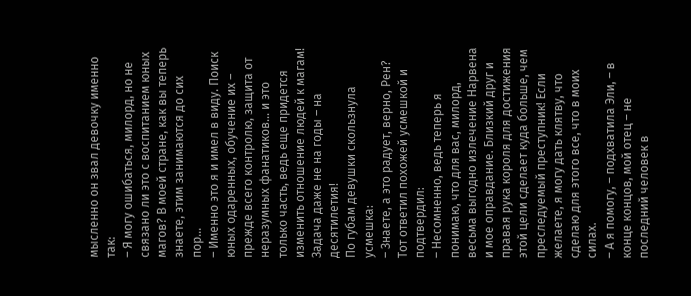мысленно он звал девочку именно так:
– Я могу ошибаться, милорд, но не связано ли это с воспитанием юных магов? В моей стране, как вы теперь знаете, этим занимаются до сих пор...
– Именно это я и имел в виду. Поиск юных одаренных, обучение их – прежде всего контролю, защита от неразумных фанатиков... и это только часть, ведь еще придется изменить отношение людей к магам! Задача даже не на годы – на десятилетия!
По губам девушки скользнула усмешка:
– Знаете, а это радует, верно, Рен?
Тот ответил похожей усмешкой и подтвердил:
– Несомненно, ведь теперь я понимаю, что для вас, милорд, весьма выгодно излечение Нарвена и мое оправдание. Близкий друг и правая рука короля для достижения этой цели сделает куда больше, чем преследуемый преступник! Если желаете, я могу дать клятву, что сделаю для этого все, что в моих силах.
– А я помогу, – подхватила Эли, – в конце концов, мой отец – не последний человек в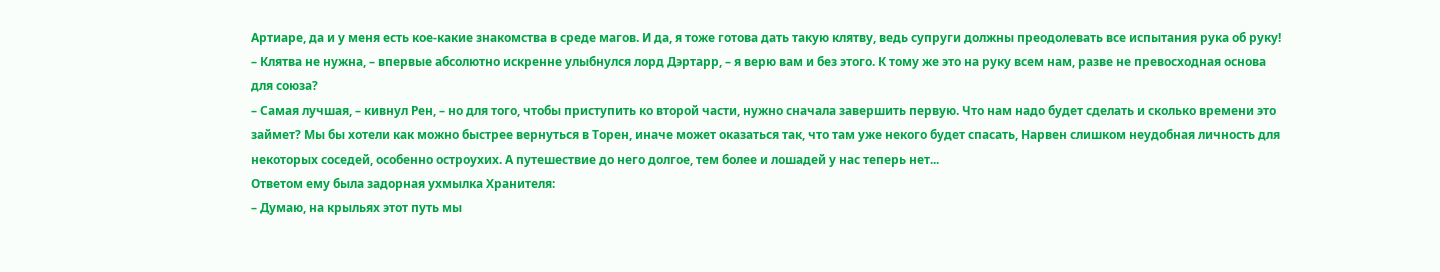Артиаре, да и у меня есть кое-какие знакомства в среде магов. И да, я тоже готова дать такую клятву, ведь супруги должны преодолевать все испытания рука об руку!
– Клятва не нужна, – впервые абсолютно искренне улыбнулся лорд Дэртарр, – я верю вам и без этого. К тому же это на руку всем нам, разве не превосходная основа для союза?
– Самая лучшая, – кивнул Рен, – но для того, чтобы приступить ко второй части, нужно сначала завершить первую. Что нам надо будет сделать и сколько времени это займет? Мы бы хотели как можно быстрее вернуться в Торен, иначе может оказаться так, что там уже некого будет спасать, Нарвен слишком неудобная личность для некоторых соседей, особенно остроухих. А путешествие до него долгое, тем более и лошадей у нас теперь нет...
Ответом ему была задорная ухмылка Хранителя:
– Думаю, на крыльях этот путь мы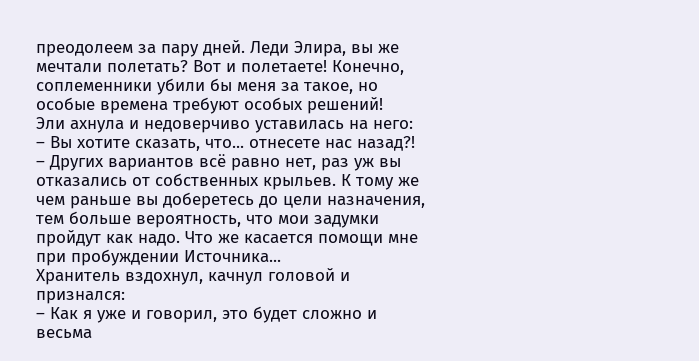преодолеем за пару дней. Леди Элира, вы же мечтали полетать? Вот и полетаете! Конечно, соплеменники убили бы меня за такое, но особые времена требуют особых решений!
Эли ахнула и недоверчиво уставилась на него:
– Вы хотите сказать, что... отнесете нас назад?!
– Других вариантов всё равно нет, раз уж вы отказались от собственных крыльев. К тому же чем раньше вы доберетесь до цели назначения, тем больше вероятность, что мои задумки пройдут как надо. Что же касается помощи мне при пробуждении Источника...
Хранитель вздохнул, качнул головой и признался:
– Как я уже и говорил, это будет сложно и весьма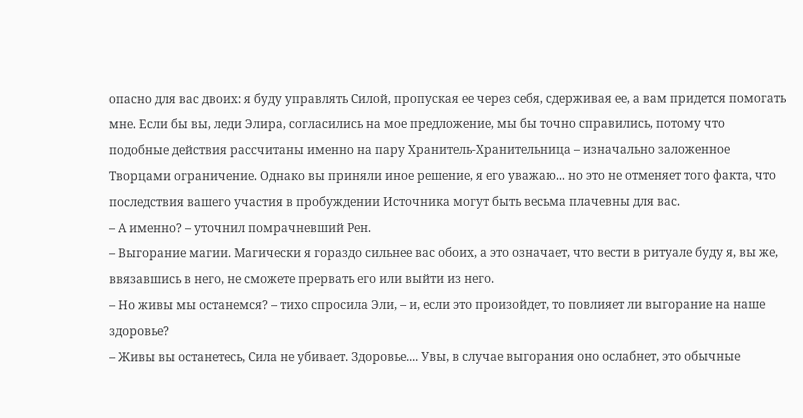опасно для вас двоих: я буду управлять Силой, пропуская ее через себя, сдерживая ее, а вам придется помогать мне. Если бы вы, леди Элира, согласились на мое предложение, мы бы точно справились, потому что подобные действия рассчитаны именно на пару Хранитель-Хранительница – изначально заложенное Творцами ограничение. Однако вы приняли иное решение, я его уважаю... но это не отменяет того факта, что последствия вашего участия в пробуждении Источника могут быть весьма плачевны для вас.
– А именно? – уточнил помрачневший Рен.
– Выгорание магии. Магически я гораздо сильнее вас обоих, а это означает, что вести в ритуале буду я, вы же, ввязавшись в него, не сможете прервать его или выйти из него.
– Но живы мы останемся? – тихо спросила Эли, – и, если это произойдет, то повлияет ли выгорание на наше здоровье?
– Живы вы останетесь, Сила не убивает. Здоровье.... Увы, в случае выгорания оно ослабнет, это обычные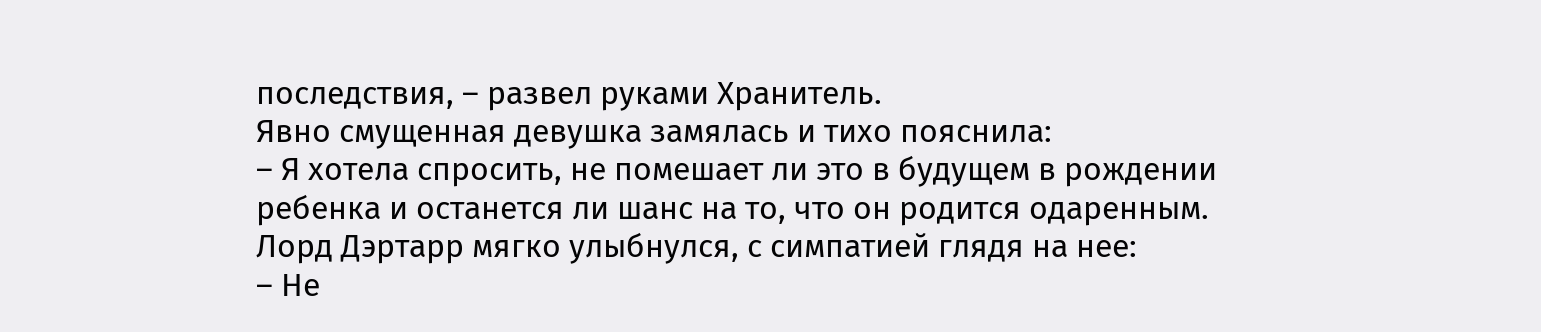последствия, – развел руками Хранитель.
Явно смущенная девушка замялась и тихо пояснила:
– Я хотела спросить, не помешает ли это в будущем в рождении ребенка и останется ли шанс на то, что он родится одаренным.
Лорд Дэртарр мягко улыбнулся, с симпатией глядя на нее:
– Не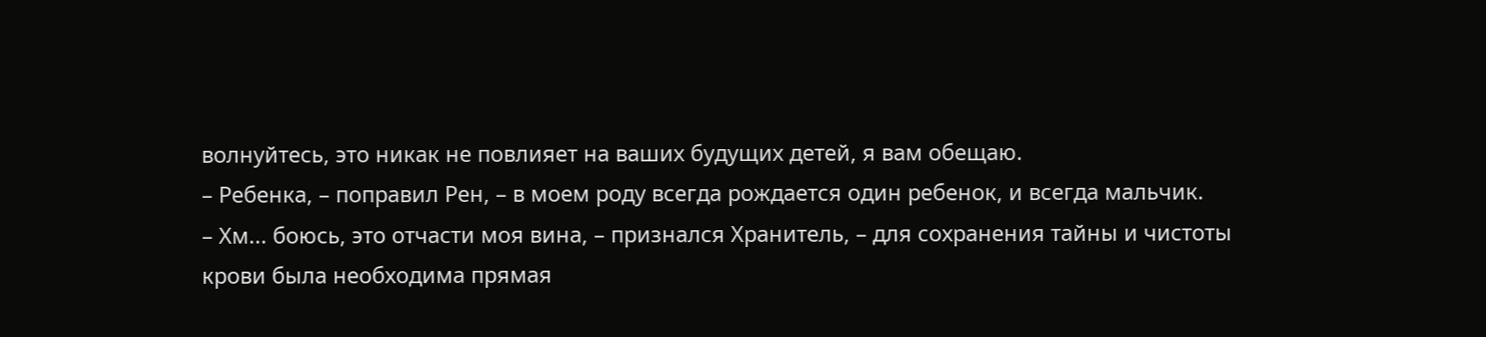волнуйтесь, это никак не повлияет на ваших будущих детей, я вам обещаю.
– Ребенка, – поправил Рен, – в моем роду всегда рождается один ребенок, и всегда мальчик.
– Хм... боюсь, это отчасти моя вина, – признался Хранитель, – для сохранения тайны и чистоты крови была необходима прямая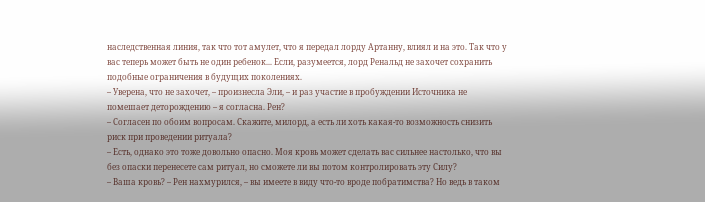наследственная линия, так что тот амулет, что я передал лорду Артанну, влиял и на это. Так что у вас теперь может быть не один ребенок... Если, разумеется, лорд Ренальд не захочет сохранить подобные ограничения в будущих поколениях.
– Уверена, что не захочет, – произнесла Эли, – и раз участие в пробуждении Источника не помешает деторождению – я согласна. Рен?
– Согласен по обоим вопросам. Скажите, милорд, а есть ли хоть какая-то возможность снизить риск при проведении ритуала?
– Есть, однако это тоже довольно опасно. Моя кровь может сделать вас сильнее настолько, что вы без опаски перенесете сам ритуал, но сможете ли вы потом контролировать эту Силу?
– Ваша кровь? – Рен нахмурился, – вы имеете в виду что-то вроде побратимства? Но ведь в таком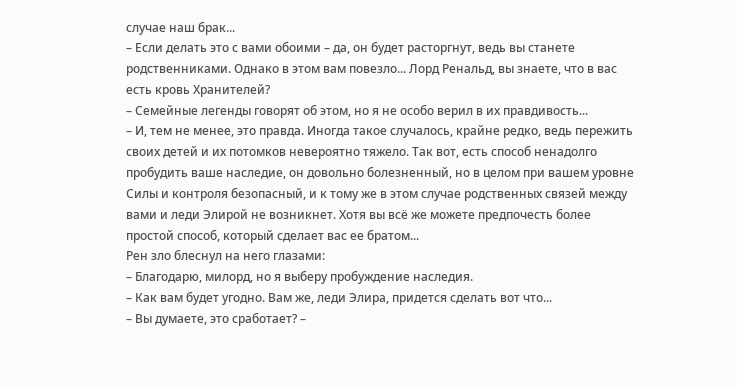случае наш брак...
– Если делать это с вами обоими – да, он будет расторгнут, ведь вы станете родственниками. Однако в этом вам повезло... Лорд Ренальд, вы знаете, что в вас есть кровь Хранителей?
– Семейные легенды говорят об этом, но я не особо верил в их правдивость...
– И, тем не менее, это правда. Иногда такое случалось, крайне редко, ведь пережить своих детей и их потомков невероятно тяжело. Так вот, есть способ ненадолго пробудить ваше наследие, он довольно болезненный, но в целом при вашем уровне Силы и контроля безопасный, и к тому же в этом случае родственных связей между вами и леди Элирой не возникнет. Хотя вы всё же можете предпочесть более простой способ, который сделает вас ее братом...
Рен зло блеснул на него глазами:
– Благодарю, милорд, но я выберу пробуждение наследия.
– Как вам будет угодно. Вам же, леди Элира, придется сделать вот что...
– Вы думаете, это сработает? –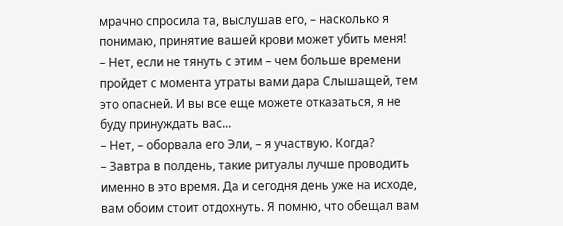мрачно спросила та, выслушав его, – насколько я понимаю, принятие вашей крови может убить меня!
– Нет, если не тянуть с этим – чем больше времени пройдет с момента утраты вами дара Слышащей, тем это опасней. И вы все еще можете отказаться, я не буду принуждать вас...
– Нет, – оборвала его Эли, – я участвую. Когда?
– Завтра в полдень, такие ритуалы лучше проводить именно в это время. Да и сегодня день уже на исходе, вам обоим стоит отдохнуть. Я помню, что обещал вам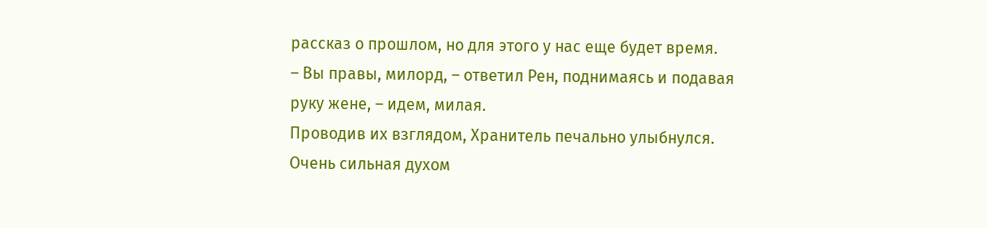рассказ о прошлом, но для этого у нас еще будет время.
– Вы правы, милорд, – ответил Рен, поднимаясь и подавая руку жене, – идем, милая.
Проводив их взглядом, Хранитель печально улыбнулся. Очень сильная духом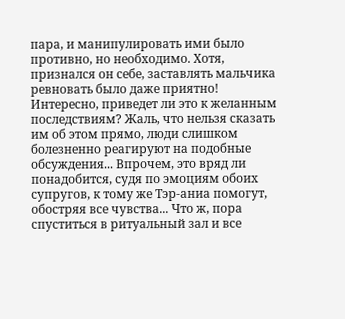пара, и манипулировать ими было противно, но необходимо. Хотя, признался он себе, заставлять мальчика ревновать было даже приятно! Интересно, приведет ли это к желанным последствиям? Жаль, что нельзя сказать им об этом прямо, люди слишком болезненно реагируют на подобные обсуждения... Впрочем, это вряд ли понадобится, судя по эмоциям обоих супругов, к тому же Тэр-аниа помогут, обостряя все чувства... Что ж, пора спуститься в ритуальный зал и все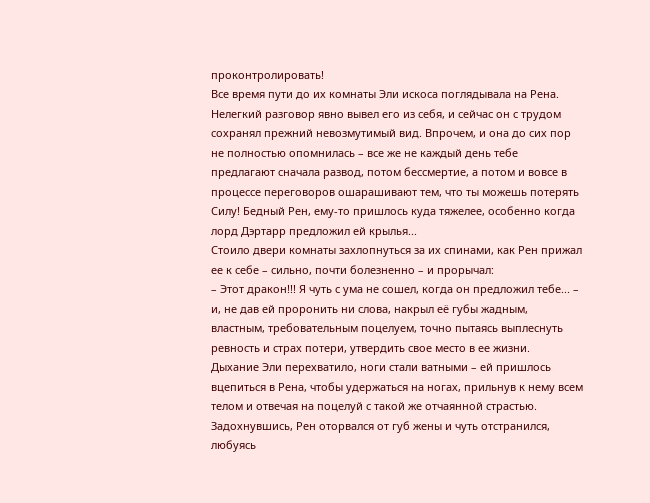проконтролировать!
Все время пути до их комнаты Эли искоса поглядывала на Рена. Нелегкий разговор явно вывел его из себя, и сейчас он с трудом сохранял прежний невозмутимый вид. Впрочем, и она до сих пор не полностью опомнилась – все же не каждый день тебе предлагают сначала развод, потом бессмертие, а потом и вовсе в процессе переговоров ошарашивают тем, что ты можешь потерять Силу! Бедный Рен, ему-то пришлось куда тяжелее, особенно когда лорд Дэртарр предложил ей крылья...
Стоило двери комнаты захлопнуться за их спинами, как Рен прижал ее к себе – сильно, почти болезненно – и прорычал:
– Этот дракон!!! Я чуть с ума не сошел, когда он предложил тебе... – и, не дав ей проронить ни слова, накрыл её губы жадным, властным, требовательным поцелуем, точно пытаясь выплеснуть ревность и страх потери, утвердить свое место в ее жизни.
Дыхание Эли перехватило, ноги стали ватными – ей пришлось вцепиться в Рена, чтобы удержаться на ногах, прильнув к нему всем телом и отвечая на поцелуй с такой же отчаянной страстью.
Задохнувшись, Рен оторвался от губ жены и чуть отстранился, любуясь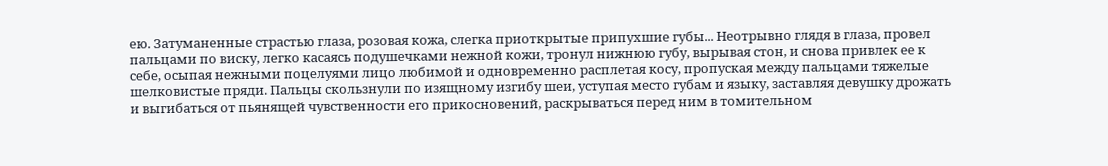ею. Затуманенные страстью глаза, розовая кожа, слегка приоткрытые припухшие губы... Неотрывно глядя в глаза, провел пальцами по виску, легко касаясь подушечками нежной кожи, тронул нижнюю губу, вырывая стон, и снова привлек ее к себе, осыпая нежными поцелуями лицо любимой и одновременно расплетая косу, пропуская между пальцами тяжелые шелковистые пряди. Пальцы скользнули по изящному изгибу шеи, уступая место губам и языку, заставляя девушку дрожать и выгибаться от пьянящей чувственности его прикосновений, раскрываться перед ним в томительном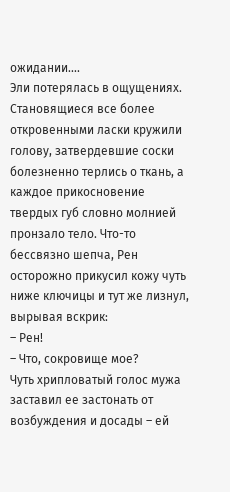ожидании....
Эли потерялась в ощущениях. Становящиеся все более откровенными ласки кружили голову, затвердевшие соски болезненно терлись о ткань, а каждое прикосновение твердых губ словно молнией пронзало тело. Что-то бессвязно шепча, Рен осторожно прикусил кожу чуть ниже ключицы и тут же лизнул, вырывая вскрик:
– Рен!
– Что, сокровище мое?
Чуть хрипловатый голос мужа заставил ее застонать от возбуждения и досады – ей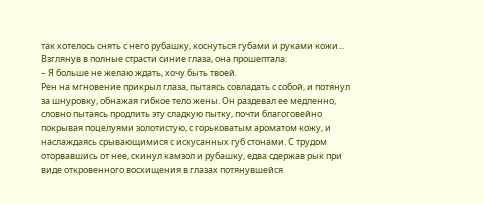так хотелось снять с него рубашку, коснуться губами и руками кожи... Взглянув в полные страсти синие глаза, она прошептала:
– Я больше не желаю ждать, хочу быть твоей.
Рен на мгновение прикрыл глаза, пытаясь совладать с собой, и потянул за шнуровку, обнажая гибкое тело жены. Он раздевал ее медленно, словно пытаясь продлить эту сладкую пытку, почти благоговейно покрывая поцелуями золотистую, с горьковатым ароматом кожу, и наслаждаясь срывающимися с искусанных губ стонами. С трудом оторвавшись от нее, скинул камзол и рубашку, едва сдержав рык при виде откровенного восхищения в глазах потянувшейся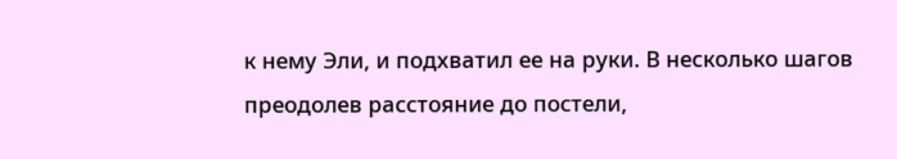к нему Эли, и подхватил ее на руки. В несколько шагов преодолев расстояние до постели,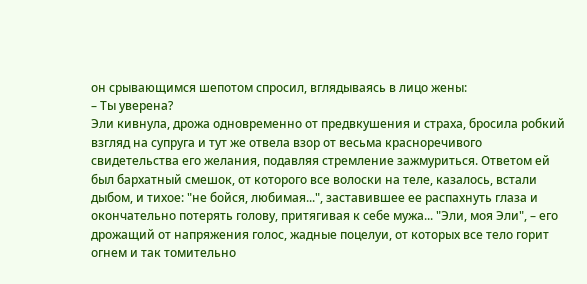он срывающимся шепотом спросил, вглядываясь в лицо жены:
– Ты уверена?
Эли кивнула, дрожа одновременно от предвкушения и страха, бросила робкий взгляд на супруга и тут же отвела взор от весьма красноречивого свидетельства его желания, подавляя стремление зажмуриться. Ответом ей был бархатный смешок, от которого все волоски на теле, казалось, встали дыбом, и тихое: "не бойся, любимая...", заставившее ее распахнуть глаза и окончательно потерять голову, притягивая к себе мужа... "Эли, моя Эли", – его дрожащий от напряжения голос, жадные поцелуи, от которых все тело горит огнем и так томительно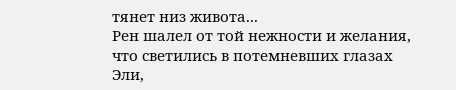тянет низ живота...
Рен шалел от той нежности и желания, что светились в потемневших глазах Эли,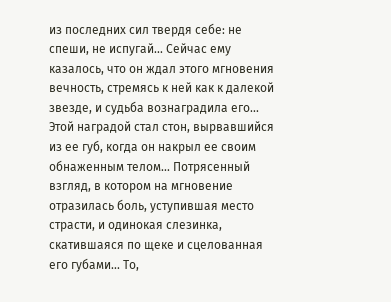из последних сил твердя себе: не спеши, не испугай... Сейчас ему казалось, что он ждал этого мгновения вечность, стремясь к ней как к далекой звезде, и судьба вознаградила его...
Этой наградой стал стон, вырвавшийся из ее губ, когда он накрыл ее своим обнаженным телом... Потрясенный взгляд, в котором на мгновение отразилась боль, уступившая место страсти, и одинокая слезинка, скатившаяся по щеке и сцелованная его губами... То,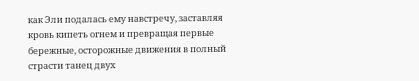как Эли подалась ему навстречу, заставляя кровь кипеть огнем и превращая первые бережные, осторожные движения в полный страсти танец двух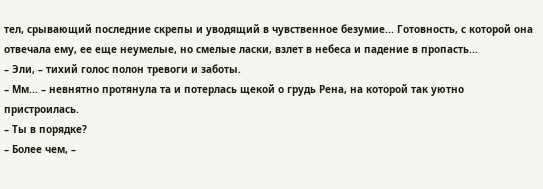тел, срывающий последние скрепы и уводящий в чувственное безумие... Готовность, с которой она отвечала ему, ее еще неумелые, но смелые ласки, взлет в небеса и падение в пропасть...
– Эли, – тихий голос полон тревоги и заботы.
– Мм... – невнятно протянула та и потерлась щекой о грудь Рена, на которой так уютно пристроилась.
– Ты в порядке?
– Более чем, –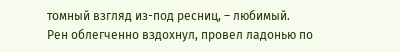томный взгляд из-под ресниц, – любимый.
Рен облегченно вздохнул, провел ладонью по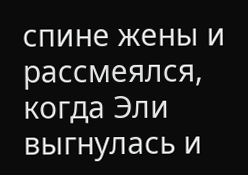спине жены и рассмеялся, когда Эли выгнулась и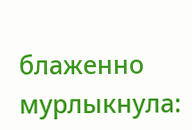блаженно мурлыкнула: